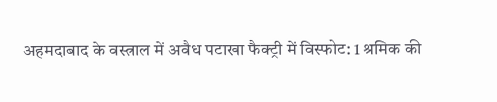अहमदाबाद के वस्त्राल में अवैध पटाखा फैक्ट्री में विस्फोट: 1 श्रमिक की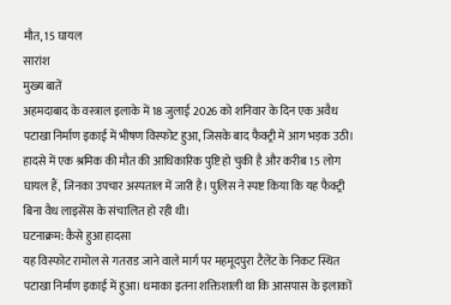मौत, 15 घायल
सारांश
मुख्य बातें
अहमदाबाद के वस्त्राल इलाके में 18 जुलाई 2026 को शनिवार के दिन एक अवैध पटाखा निर्माण इकाई में भीषण विस्फोट हुआ, जिसके बाद फैक्ट्री में आग भड़क उठी। हादसे में एक श्रमिक की मौत की आधिकारिक पुष्टि हो चुकी है और करीब 15 लोग घायल हैं, जिनका उपचार अस्पताल में जारी है। पुलिस ने स्पष्ट किया कि यह फैक्ट्री बिना वैध लाइसेंस के संचालित हो रही थी।
घटनाक्रम: कैसे हुआ हादसा
यह विस्फोट रामोल से गतराड जाने वाले मार्ग पर महमूदपुरा टैलेंट के निकट स्थित पटाखा निर्माण इकाई में हुआ। धमाका इतना शक्तिशाली था कि आसपास के इलाकों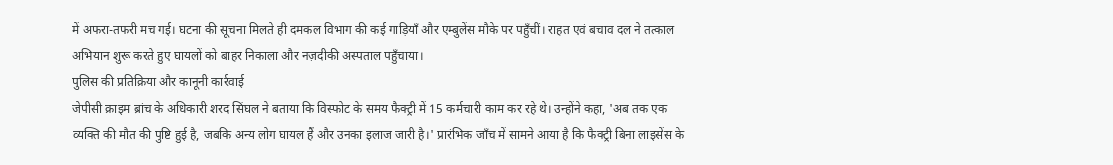में अफरा-तफरी मच गई। घटना की सूचना मिलते ही दमकल विभाग की कई गाड़ियाँ और एम्बुलेंस मौके पर पहुँचीं। राहत एवं बचाव दल ने तत्काल अभियान शुरू करते हुए घायलों को बाहर निकाला और नज़दीकी अस्पताल पहुँचाया।
पुलिस की प्रतिक्रिया और कानूनी कार्रवाई
जेपीसी क्राइम ब्रांच के अधिकारी शरद सिंघल ने बताया कि विस्फोट के समय फैक्ट्री में 15 कर्मचारी काम कर रहे थे। उन्होंने कहा, 'अब तक एक व्यक्ति की मौत की पुष्टि हुई है, जबकि अन्य लोग घायल हैं और उनका इलाज जारी है।' प्रारंभिक जाँच में सामने आया है कि फैक्ट्री बिना लाइसेंस के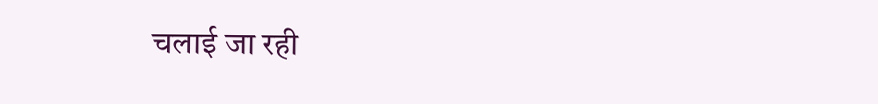चलाई जा रही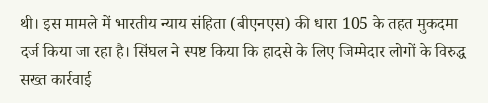थी। इस मामले में भारतीय न्याय संहिता (बीएनएस) की धारा 105 के तहत मुकदमा दर्ज किया जा रहा है। सिंघल ने स्पष्ट किया कि हादसे के लिए जिम्मेदार लोगों के विरुद्ध सख्त कार्रवाई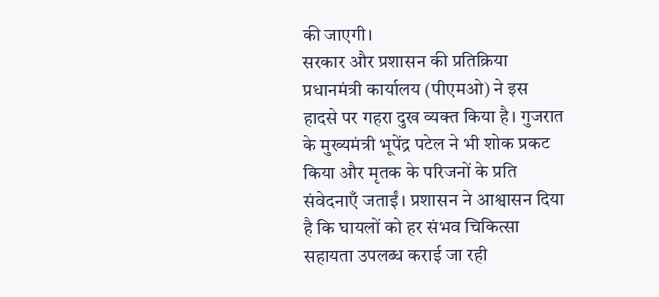की जाएगी।
सरकार और प्रशासन की प्रतिक्रिया
प्रधानमंत्री कार्यालय (पीएमओ) ने इस हादसे पर गहरा दुख व्यक्त किया है। गुजरात के मुख्यमंत्री भूपेंद्र पटेल ने भी शोक प्रकट किया और मृतक के परिजनों के प्रति संवेदनाएँ जताईं। प्रशासन ने आश्वासन दिया है कि घायलों को हर संभव चिकित्सा सहायता उपलब्ध कराई जा रही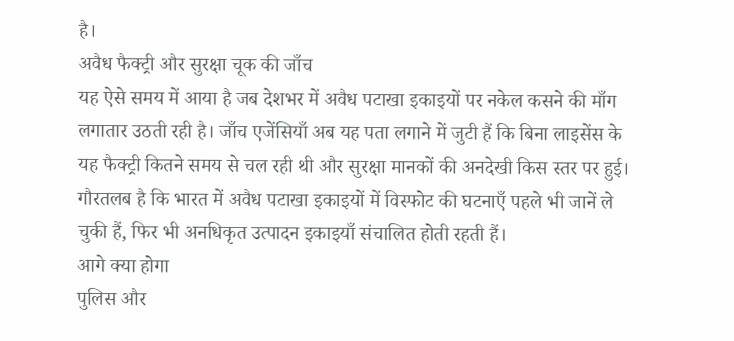है।
अवैध फैक्ट्री और सुरक्षा चूक की जाँच
यह ऐसे समय में आया है जब देशभर में अवैध पटाखा इकाइयों पर नकेल कसने की माँग लगातार उठती रही है। जाँच एजेंसियाँ अब यह पता लगाने में जुटी हैं कि बिना लाइसेंस के यह फैक्ट्री कितने समय से चल रही थी और सुरक्षा मानकों की अनदेखी किस स्तर पर हुई। गौरतलब है कि भारत में अवैध पटाखा इकाइयों में विस्फोट की घटनाएँ पहले भी जानें ले चुकी हैं, फिर भी अनधिकृत उत्पादन इकाइयाँ संचालित होती रहती हैं।
आगे क्या होगा
पुलिस और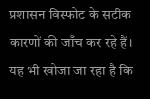प्रशासन विस्फोट के सटीक कारणों की जाँच कर रहे हैं। यह भी खोजा जा रहा है कि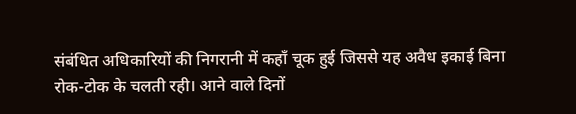संबंधित अधिकारियों की निगरानी में कहाँ चूक हुई जिससे यह अवैध इकाई बिना रोक-टोक के चलती रही। आने वाले दिनों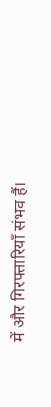में और गिरफ्तारियाँ संभव हैं।